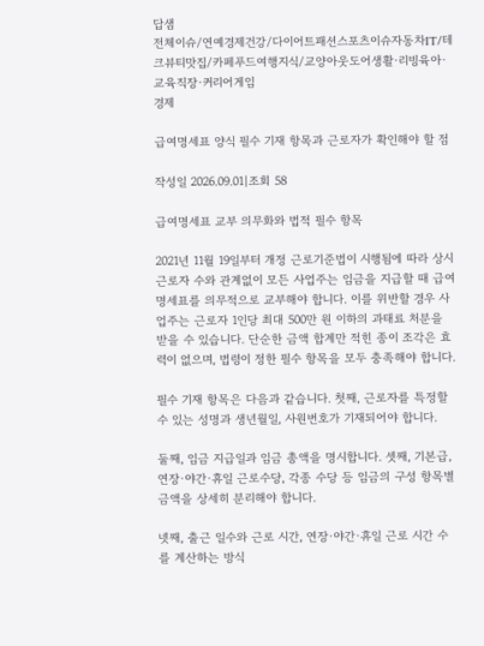답샘
전체이슈/연예경제건강/다이어트패션스포츠이슈자동차IT/테크뷰티맛집/카페푸드여행지식/교양아웃도어생활·리빙육아·교육직장·커리어게임
경제

급여명세표 양식 필수 기재 항목과 근로자가 확인해야 할 점

작성일 2026.09.01|조회 58

급여명세표 교부 의무화와 법적 필수 항목

2021년 11월 19일부터 개정 근로기준법이 시행됨에 따라 상시 근로자 수와 관계없이 모든 사업주는 임금을 지급할 때 급여명세표를 의무적으로 교부해야 합니다. 이를 위반할 경우 사업주는 근로자 1인당 최대 500만 원 이하의 과태료 처분을 받을 수 있습니다. 단순한 금액 합계만 적힌 종이 조각은 효력이 없으며, 법령이 정한 필수 항목을 모두 충족해야 합니다.

필수 기재 항목은 다음과 같습니다. 첫째, 근로자를 특정할 수 있는 성명과 생년월일, 사원번호가 기재되어야 합니다.

둘째, 임금 지급일과 임금 총액을 명시합니다. 셋째, 기본급, 연장·야간·휴일 근로수당, 각종 수당 등 임금의 구성 항목별 금액을 상세히 분리해야 합니다.

넷째, 출근 일수와 근로 시간, 연장·야간·휴일 근로 시간 수를 계산하는 방식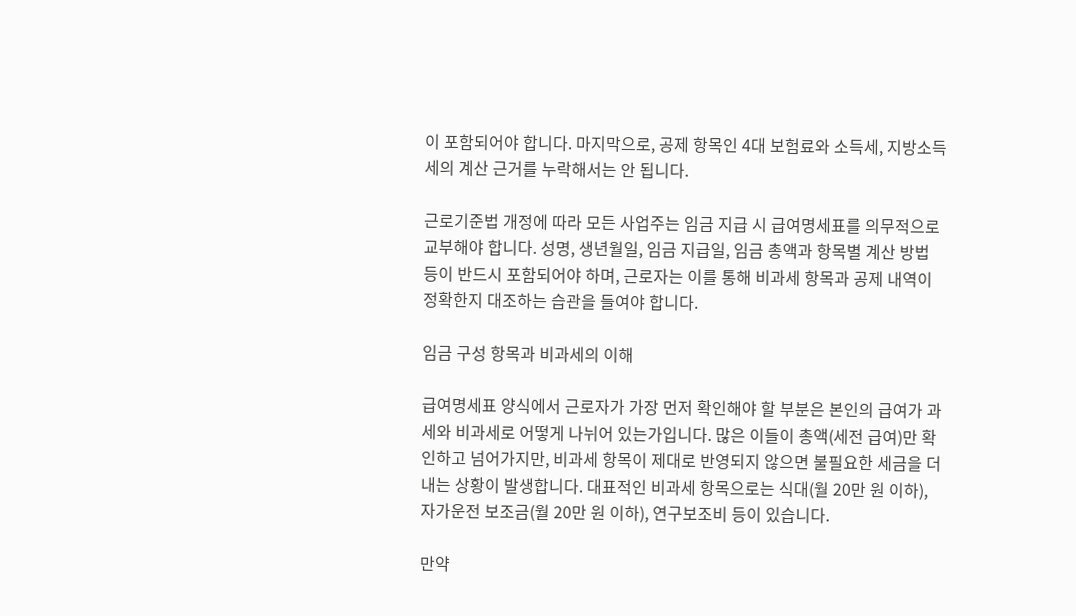이 포함되어야 합니다. 마지막으로, 공제 항목인 4대 보험료와 소득세, 지방소득세의 계산 근거를 누락해서는 안 됩니다.

근로기준법 개정에 따라 모든 사업주는 임금 지급 시 급여명세표를 의무적으로 교부해야 합니다. 성명, 생년월일, 임금 지급일, 임금 총액과 항목별 계산 방법 등이 반드시 포함되어야 하며, 근로자는 이를 통해 비과세 항목과 공제 내역이 정확한지 대조하는 습관을 들여야 합니다.

임금 구성 항목과 비과세의 이해

급여명세표 양식에서 근로자가 가장 먼저 확인해야 할 부분은 본인의 급여가 과세와 비과세로 어떻게 나뉘어 있는가입니다. 많은 이들이 총액(세전 급여)만 확인하고 넘어가지만, 비과세 항목이 제대로 반영되지 않으면 불필요한 세금을 더 내는 상황이 발생합니다. 대표적인 비과세 항목으로는 식대(월 20만 원 이하), 자가운전 보조금(월 20만 원 이하), 연구보조비 등이 있습니다.

만약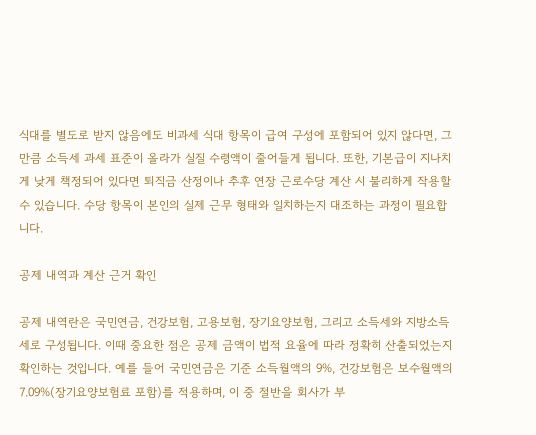식대를 별도로 받지 않음에도 비과세 식대 항목이 급여 구성에 포함되어 있지 않다면, 그만큼 소득세 과세 표준이 올라가 실질 수령액이 줄어들게 됩니다. 또한, 기본급이 지나치게 낮게 책정되어 있다면 퇴직금 산정이나 추후 연장 근로수당 계산 시 불리하게 작용할 수 있습니다. 수당 항목이 본인의 실제 근무 형태와 일치하는지 대조하는 과정이 필요합니다.

공제 내역과 계산 근거 확인

공제 내역란은 국민연금, 건강보험, 고용보험, 장기요양보험, 그리고 소득세와 지방소득세로 구성됩니다. 이때 중요한 점은 공제 금액이 법적 요율에 따라 정확히 산출되었는지 확인하는 것입니다. 예를 들어 국민연금은 기준 소득월액의 9%, 건강보험은 보수월액의 7.09%(장기요양보험료 포함)를 적용하며, 이 중 절반을 회사가 부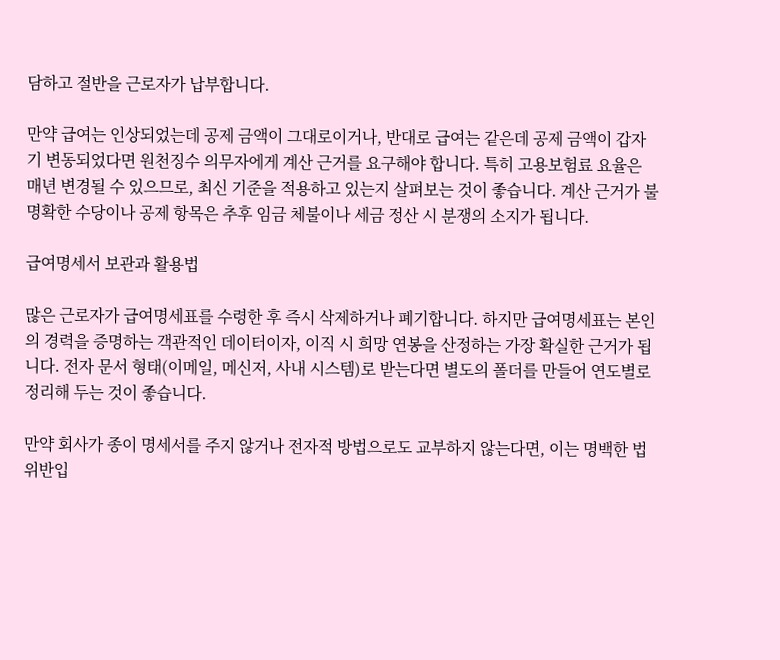담하고 절반을 근로자가 납부합니다.

만약 급여는 인상되었는데 공제 금액이 그대로이거나, 반대로 급여는 같은데 공제 금액이 갑자기 변동되었다면 원천징수 의무자에게 계산 근거를 요구해야 합니다. 특히 고용보험료 요율은 매년 변경될 수 있으므로, 최신 기준을 적용하고 있는지 살펴보는 것이 좋습니다. 계산 근거가 불명확한 수당이나 공제 항목은 추후 임금 체불이나 세금 정산 시 분쟁의 소지가 됩니다.

급여명세서 보관과 활용법

많은 근로자가 급여명세표를 수령한 후 즉시 삭제하거나 폐기합니다. 하지만 급여명세표는 본인의 경력을 증명하는 객관적인 데이터이자, 이직 시 희망 연봉을 산정하는 가장 확실한 근거가 됩니다. 전자 문서 형태(이메일, 메신저, 사내 시스템)로 받는다면 별도의 폴더를 만들어 연도별로 정리해 두는 것이 좋습니다.

만약 회사가 종이 명세서를 주지 않거나 전자적 방법으로도 교부하지 않는다면, 이는 명백한 법 위반입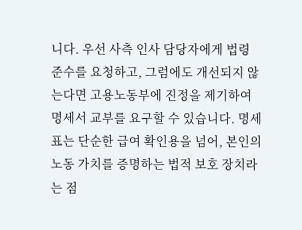니다. 우선 사측 인사 담당자에게 법령 준수를 요청하고, 그럼에도 개선되지 않는다면 고용노동부에 진정을 제기하여 명세서 교부를 요구할 수 있습니다. 명세표는 단순한 급여 확인용을 넘어, 본인의 노동 가치를 증명하는 법적 보호 장치라는 점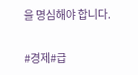을 명심해야 합니다.

#경제#급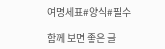여명세표#양식#필수

함께 보면 좋은 글